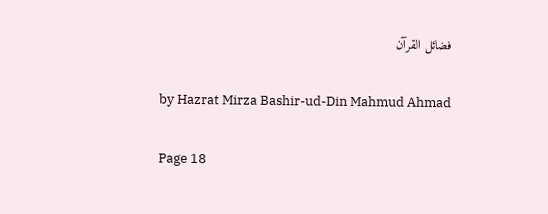فضائل القرآن

by Hazrat Mirza Bashir-ud-Din Mahmud Ahmad

Page 18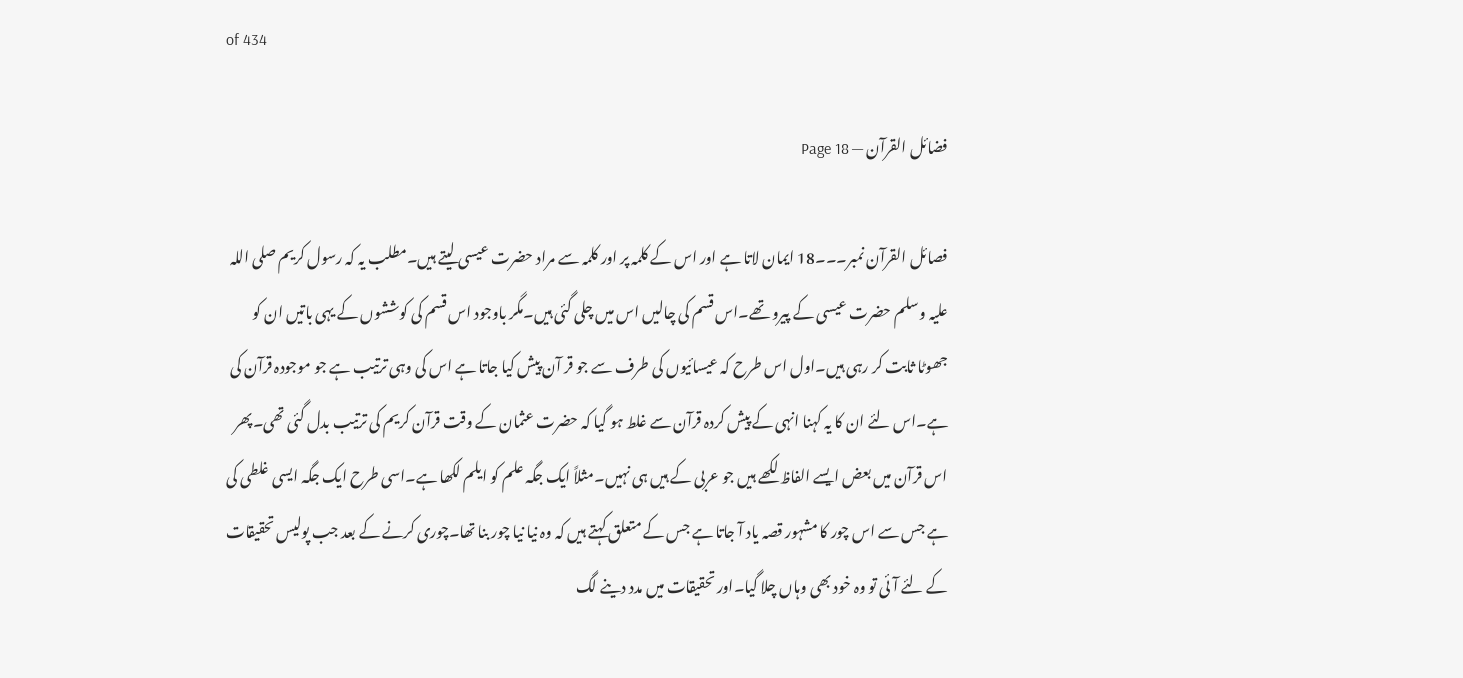of 434

فضائل القرآن — Page 18

فصائل القرآن نمبر۔۔۔18 ایمان لاتا ہے اور اس کے کلمہ پر اور کلمہ سے مراد حضرت عیسی لیتے ہیں۔مطلب یہ کہ رسول کریم صلی اللہ علیہ وسلم حضرت عیسی کے پیرو تھے۔اس قسم کی چالیں اس میں چلی گئی ہیں۔مگر باوجود اس قسم کی کوششوں کے یہی باتیں ان کو جھوٹا ثابت کر رہی ہیں۔اول اس طرح کہ عیسائیوں کی طرف سے جو قر آن پیش کیا جاتا ہے اس کی وہی ترتیب ہے جو موجودہ قرآن کی ہے۔اس لئے ان کا یہ کہنا انہی کے پیش کردہ قرآن سے غلط ہو گیا کہ حضرت عثمان کے وقت قرآن کریم کی ترتیب بدل گئی تھی۔پھر اس قرآن میں بعض ایسے الفاظ لکھے ہیں جو عربی کے ہیں ہی نہیں۔مثلاً ایک جگہ علم کو ایلم لکھا ہے۔اسی طرح ایک جگہ ایسی غلطی کی ہے جس سے اس چور کا مشہور قصہ یاد آ جاتا ہے جس کے متعلق کہتے ہیں کہ وہ نیا نیا چور بنا تھا۔چوری کرنے کے بعد جب پولیس تحقیقات کے لئے آئی تو وہ خود بھی وہاں چلا گیا۔اور تحقیقات میں مدد دینے لگ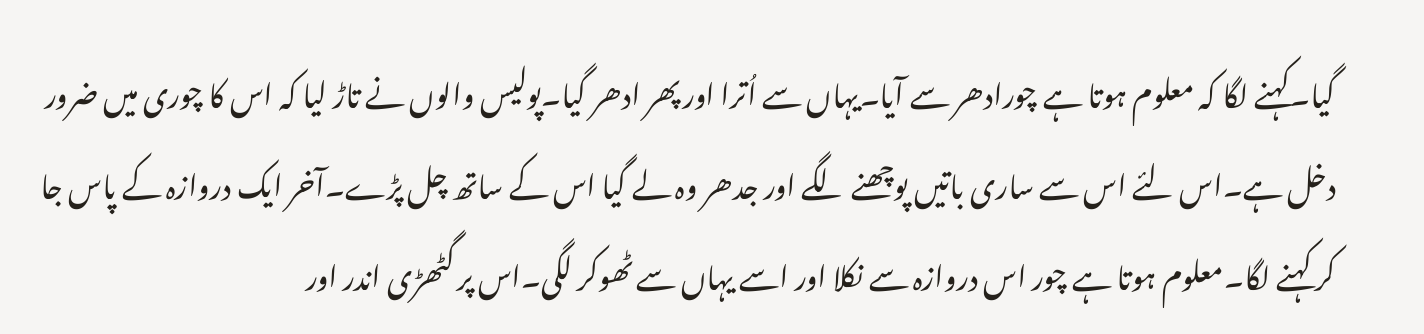گیا۔کہنے لگا کہ معلوم ہوتا ہے چورادھر سے آیا۔یہاں سے اُترا اور پھر ادھر گیا۔پولیس والوں نے تاڑ لیا کہ اس کا چوری میں ضرور دخل ہے۔اس لئے اس سے ساری باتیں پوچھنے لگے اور جدھر وہ لے گیا اس کے ساتھ چل پڑے۔آخر ایک دروازہ کے پاس جا کر کہنے لگا۔معلوم ہوتا ہے چور اس دروازہ سے نکلا اور اسے یہاں سے ٹھوکر لگی۔اس پر گٹھڑی اندر اور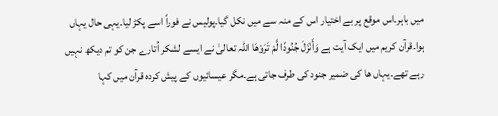میں باہر۔اس موقع پر بے اختیار اس کے منہ سے میں نکل گیا۔پولیس نے فوراً اسے پکڑ لیا۔یہی حال یہاں ہوا۔قرآن کریم میں ایک آیت ہے وَأَنْزَلَ جُنُودًا لَّمْ تَرَوْهَا اللہ تعالیٰ نے ایسے لشکر اُتارے جن کو تم دیکھ نہیں رہے تھے۔یہاں ھا کی ضمیر جنود کی طرف جاتی ہے۔مگر عیسائیوں کے پیش کردہ قرآن میں کہا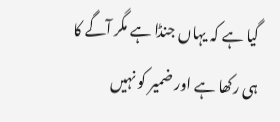گیا ہے کہ یہاں جنڈا ہے مگر آگے کا ہی رکھا ہے اور ضمیر کو نہیں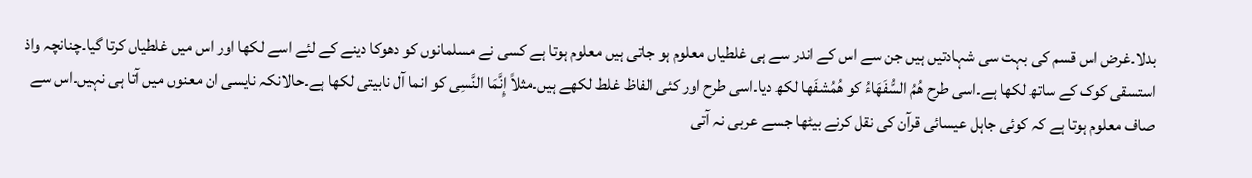بدلا۔غرض اس قسم کی بہت سی شہادتیں ہیں جن سے اس کے اندر سے ہی غلطیاں معلوم ہو جاتی ہیں معلوم ہوتا ہے کسی نے مسلمانوں کو دھوکا دینے کے لئے اسے لکھا اور اس میں غلطیاں کرتا گیا۔چنانچہ واذ استسقی کوک کے ساتھ لکھا ہے۔اسی طرح هُمُ السُّفَهَاءُ کو هُمُشفَها لکھ دیا۔اسی طرح اور کئی الفاظ غلط لکھے ہیں۔مثلاً إِنَّمَا النَّسِی کو انما آل نابیتی لکھا ہے۔حالانکہ نایسی ان معنوں میں آتا ہی نہیں۔اس سے صاف معلوم ہوتا ہے کہ کوئی جاہل عیسائی قرآن کی نقل کرنے بیٹھا جسے عربی نہ آتی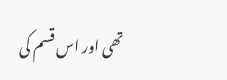تھی اور اس قسم کی